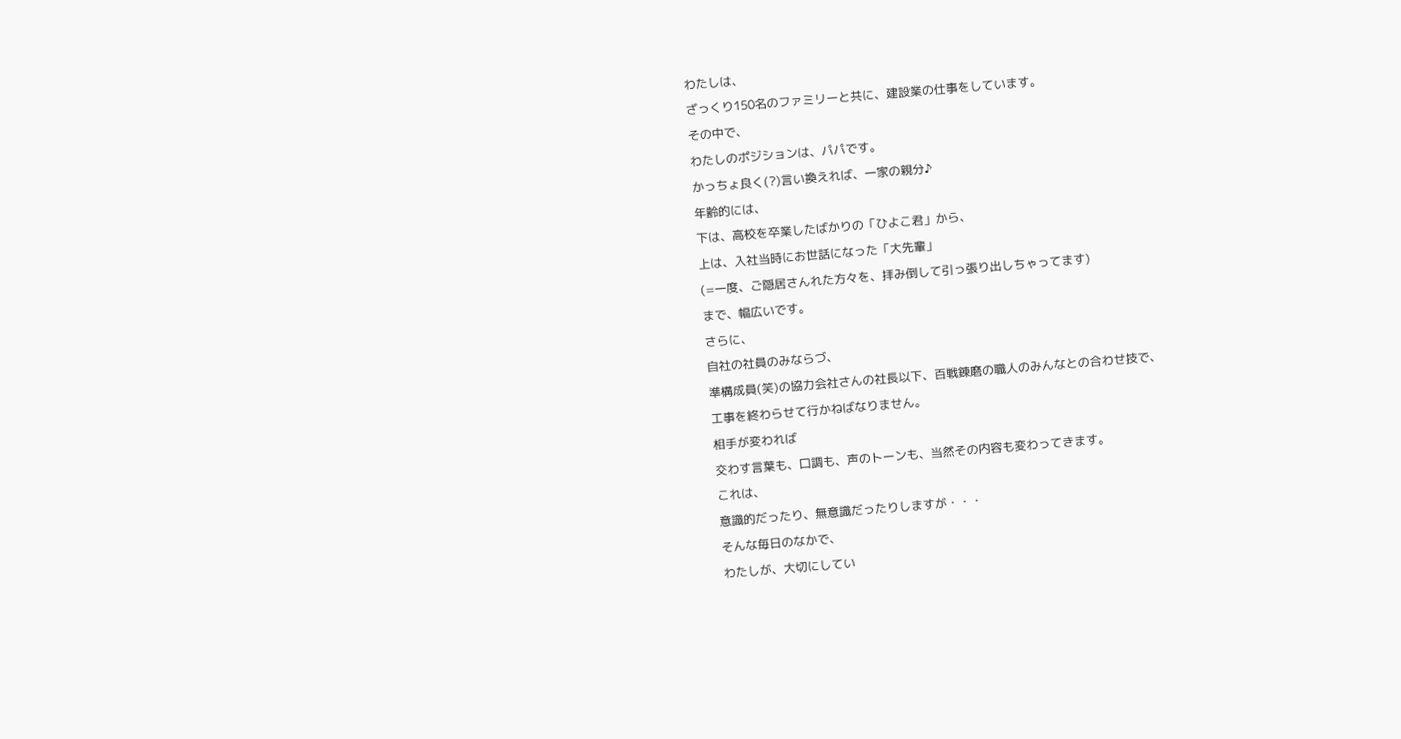わたしは、
ざっくり150名のファミリーと共に、建設業の仕事をしています。
その中で、
わたしのポジションは、パパです。
かっちょ良く(?)言い換えれば、一家の親分♪
年齢的には、
下は、高校を卒業したばかりの「ひよこ君」から、
上は、入社当時にお世話になった「大先輩」
(=一度、ご隠居さんれた方々を、拝み倒して引っ張り出しちゃってます)
まで、幅広いです。
さらに、
自社の社員のみならづ、
準構成員(笑)の協力会社さんの社長以下、百戦錬磨の職人のみんなとの合わせ技で、
工事を終わらせて行かねばなりません。
相手が変われば
交わす言葉も、口調も、声のトーンも、当然その内容も変わってきます。
これは、
意識的だったり、無意識だったりしますが・・・
そんな毎日のなかで、
わたしが、大切にしてい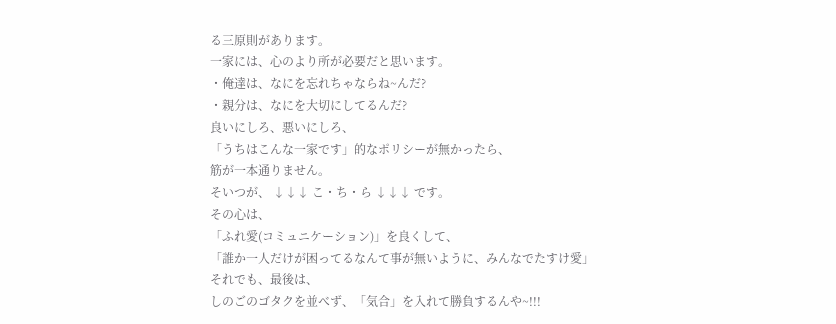る三原則があります。
一家には、心のより所が必要だと思います。
・俺達は、なにを忘れちゃならね~んだ?
・親分は、なにを大切にしてるんだ?
良いにしろ、悪いにしろ、
「うちはこんな一家です」的なポリシーが無かったら、
筋が一本通りません。
そいつが、 ↓↓↓ こ・ち・ら ↓↓↓ です。
その心は、
「ふれ愛(コミュニケーション)」を良くして、
「誰か一人だけが困ってるなんて事が無いように、みんなでたすけ愛」
それでも、最後は、
しのごのゴタクを並べず、「気合」を入れて勝負するんや~!!!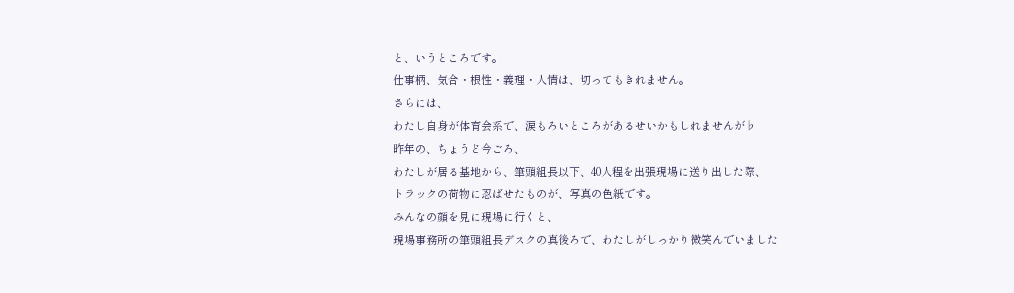と、いうところです。
仕事柄、気合・根性・義理・人情は、切ってもきれません。
さらには、
わたし自身が体育会系で、涙もろいところがあるせいかもしれませんが♭
昨年の、ちょうど今ごろ、
わたしが居る基地から、筆頭組長以下、40人程を出張現場に送り出した際、
トラックの荷物に忍ばせたものが、写真の色紙です。
みんなの顔を見に現場に行くと、
現場事務所の筆頭組長デスクの真後ろで、わたしがしっかり微笑んでいました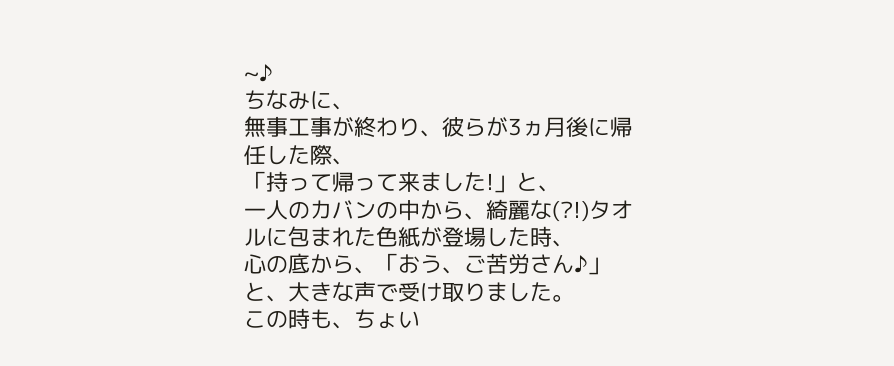~♪
ちなみに、
無事工事が終わり、彼らが3ヵ月後に帰任した際、
「持って帰って来ました!」と、
一人のカバンの中から、綺麗な(?!)タオルに包まれた色紙が登場した時、
心の底から、「おう、ご苦労さん♪」と、大きな声で受け取りました。
この時も、ちょい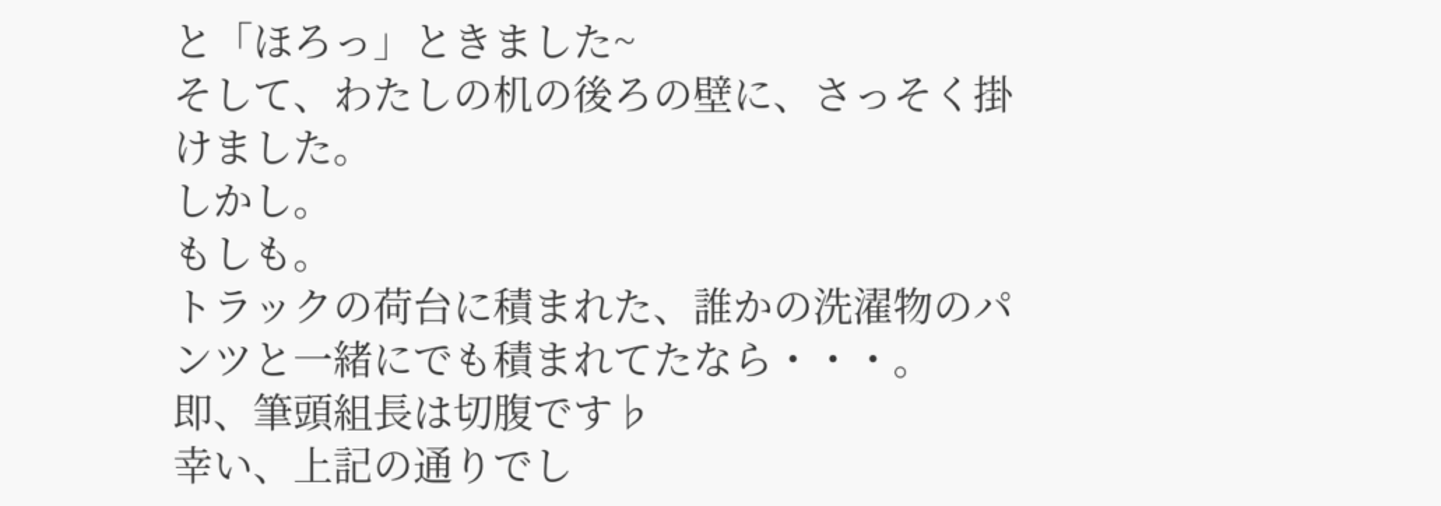と「ほろっ」ときました~
そして、わたしの机の後ろの壁に、さっそく掛けました。
しかし。
もしも。
トラックの荷台に積まれた、誰かの洗濯物のパンツと一緒にでも積まれてたなら・・・。
即、筆頭組長は切腹です♭
幸い、上記の通りでし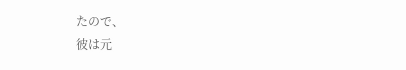たので、
彼は元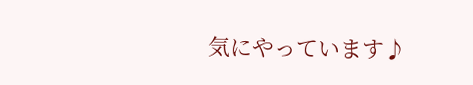気にやっています♪